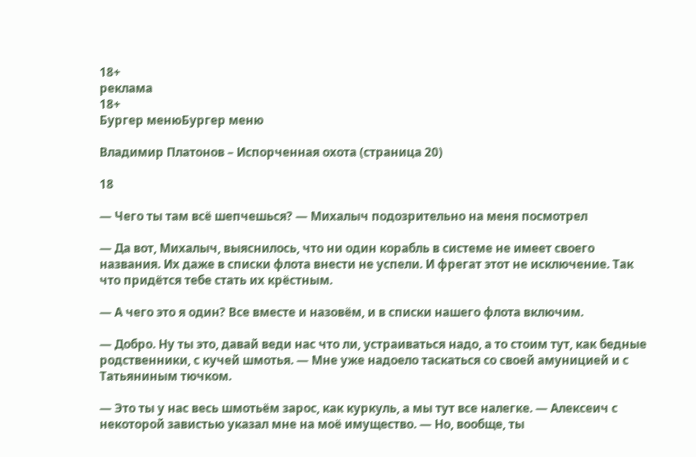18+
реклама
18+
Бургер менюБургер меню

Владимир Платонов – Испорченная охота (страница 20)

18

— Чего ты там всё шепчешься? — Михалыч подозрительно на меня посмотрел

— Да вот, Михалыч, выяснилось, что ни один корабль в системе не имеет своего названия. Их даже в списки флота внести не успели. И фрегат этот не исключение. Так что придётся тебе стать их крёстным.

— А чего это я один? Все вместе и назовём, и в списки нашего флота включим.

— Добро. Ну ты это, давай веди нас что ли, устраиваться надо, а то стоим тут, как бедные родственники, с кучей шмотья. — Мне уже надоело таскаться со своей амуницией и с Татьяниным тючком.

— Это ты у нас весь шмотьём зарос, как куркуль, а мы тут все налегке. — Алексеич с некоторой завистью указал мне на моё имущество. — Но, вообще, ты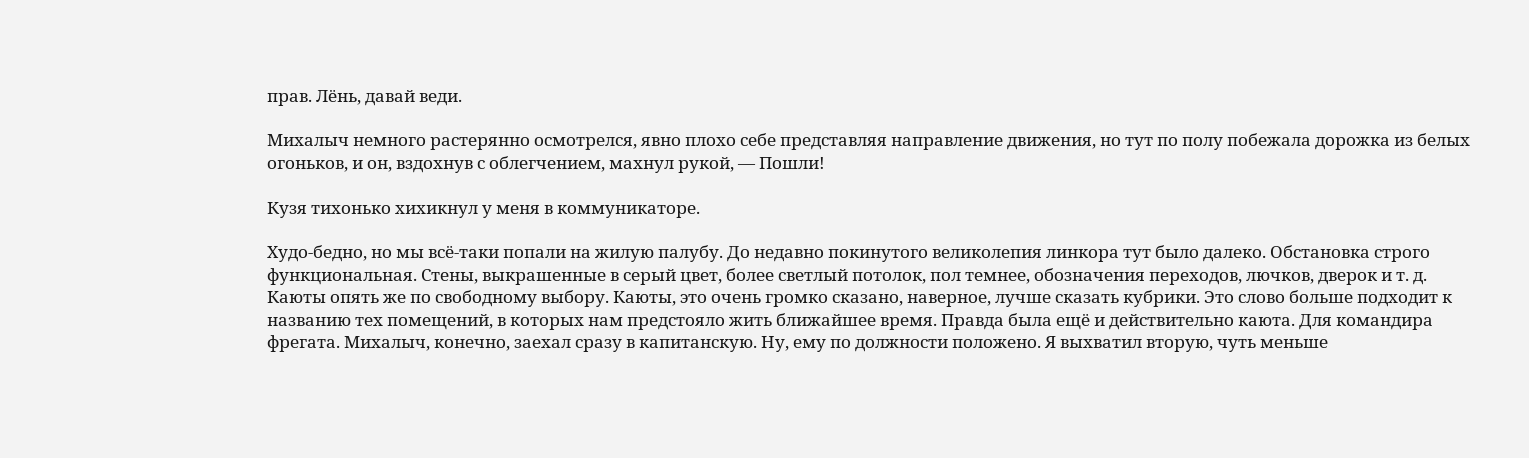прав. Лёнь, давай веди.

Михалыч немного растерянно осмотрелся, явно плохо себе представляя направление движения, но тут по полу побежала дорожка из белых огоньков, и он, вздохнув с облегчением, махнул рукой, — Пошли!

Кузя тихонько хихикнул у меня в коммуникаторе.

Худо-бедно, но мы всё-таки попали на жилую палубу. До недавно покинутого великолепия линкора тут было далеко. Обстановка строго функциональная. Стены, выкрашенные в серый цвет, более светлый потолок, пол темнее, обозначения переходов, лючков, дверок и т. д. Каюты опять же по свободному выбору. Каюты, это очень громко сказано, наверное, лучше сказать кубрики. Это слово больше подходит к названию тех помещений, в которых нам предстояло жить ближайшее время. Правда была ещё и действительно каюта. Для командира фрегата. Михалыч, конечно, заехал сразу в капитанскую. Ну, ему по должности положено. Я выхватил вторую, чуть меньше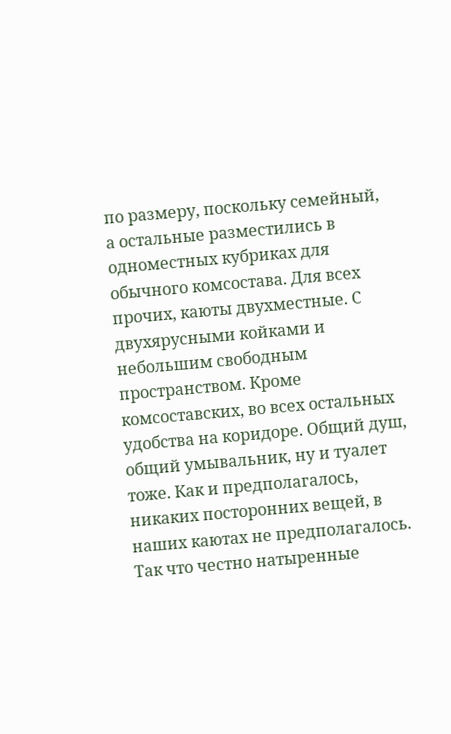по размеру, поскольку семейный, а остальные разместились в одноместных кубриках для обычного комсостава. Для всех прочих, каюты двухместные. С двухярусными койками и небольшим свободным пространством. Кроме комсоставских, во всех остальных удобства на коридоре. Общий душ, общий умывальник, ну и туалет тоже. Как и предполагалось, никаких посторонних вещей, в наших каютах не предполагалось. Так что честно натыренные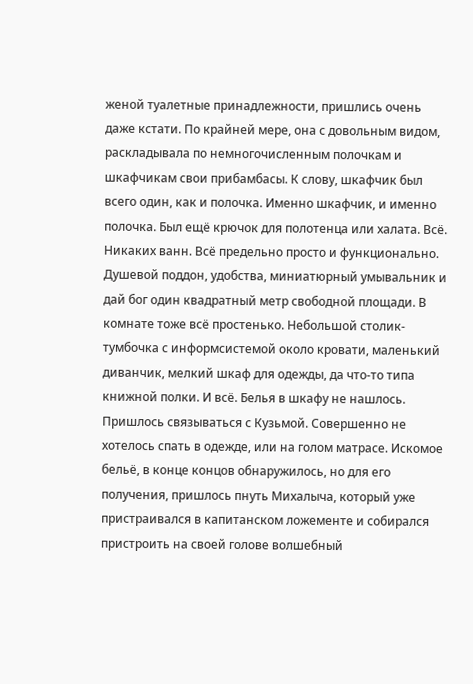женой туалетные принадлежности, пришлись очень даже кстати. По крайней мере, она с довольным видом, раскладывала по немногочисленным полочкам и шкафчикам свои прибамбасы. К слову, шкафчик был всего один, как и полочка. Именно шкафчик, и именно полочка. Был ещё крючок для полотенца или халата. Всё. Никаких ванн. Всё предельно просто и функционально. Душевой поддон, удобства, миниатюрный умывальник и дай бог один квадратный метр свободной площади. В комнате тоже всё простенько. Небольшой столик-тумбочка с информсистемой около кровати, маленький диванчик, мелкий шкаф для одежды, да что-то типа книжной полки. И всё. Белья в шкафу не нашлось. Пришлось связываться с Кузьмой. Совершенно не хотелось спать в одежде, или на голом матрасе. Искомое бельё, в конце концов обнаружилось, но для его получения, пришлось пнуть Михалыча, который уже пристраивался в капитанском ложементе и собирался пристроить на своей голове волшебный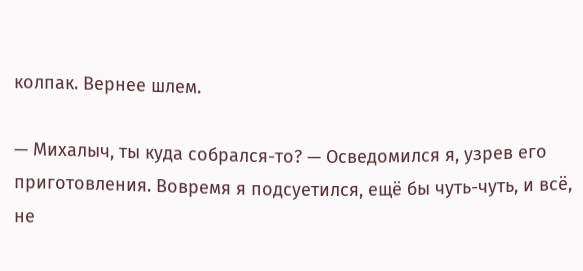колпак. Вернее шлем.

— Михалыч, ты куда собрался-то? — Осведомился я, узрев его приготовления. Вовремя я подсуетился, ещё бы чуть-чуть, и всё, не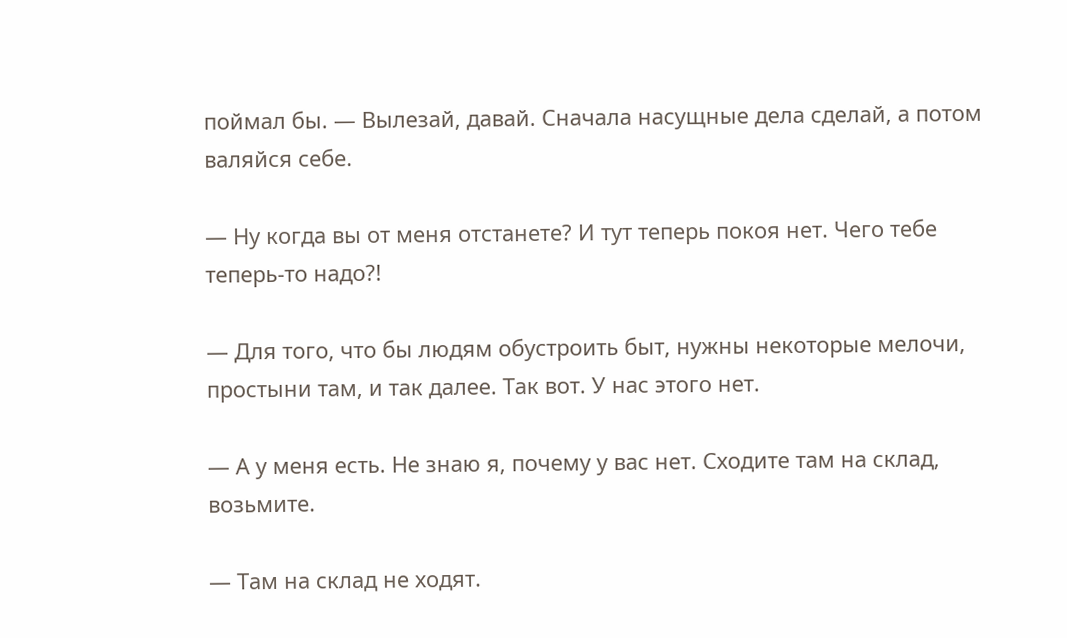поймал бы. — Вылезай, давай. Сначала насущные дела сделай, а потом валяйся себе.

— Ну когда вы от меня отстанете? И тут теперь покоя нет. Чего тебе теперь-то надо?!

— Для того, что бы людям обустроить быт, нужны некоторые мелочи, простыни там, и так далее. Так вот. У нас этого нет.

— А у меня есть. Не знаю я, почему у вас нет. Сходите там на склад, возьмите.

— Там на склад не ходят.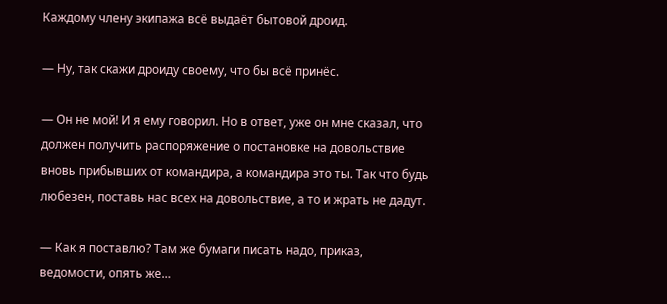Каждому члену экипажа всё выдаёт бытовой дроид.

— Ну, так скажи дроиду своему, что бы всё принёс.

— Он не мой! И я ему говорил. Но в ответ, уже он мне сказал, что должен получить распоряжение о постановке на довольствие вновь прибывших от командира, а командира это ты. Так что будь любезен, поставь нас всех на довольствие, а то и жрать не дадут.

— Как я поставлю? Там же бумаги писать надо, приказ, ведомости, опять же…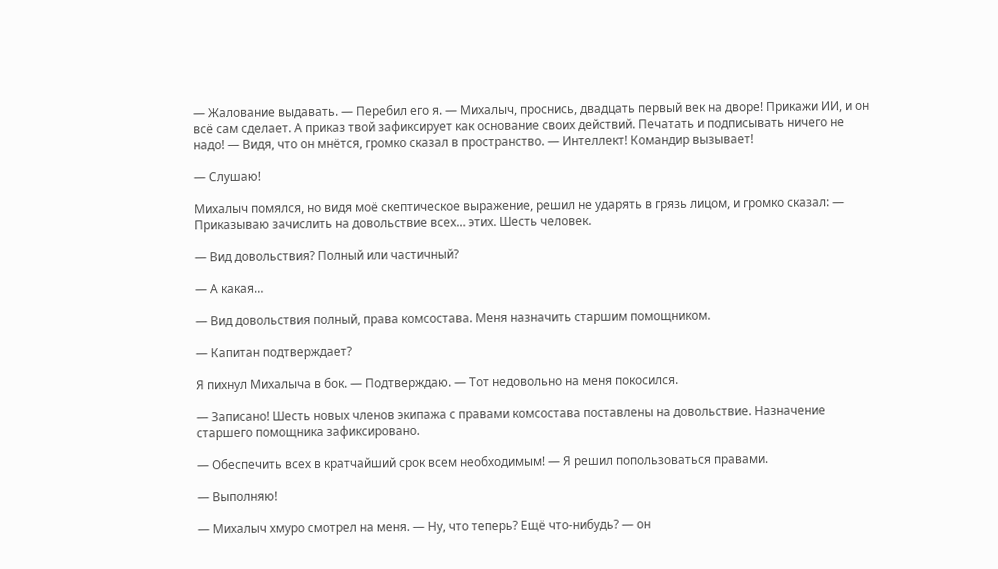— Жалование выдавать. — Перебил его я. — Михалыч, проснись, двадцать первый век на дворе! Прикажи ИИ, и он всё сам сделает. А приказ твой зафиксирует как основание своих действий. Печатать и подписывать ничего не надо! — Видя, что он мнётся, громко сказал в пространство. — Интеллект! Командир вызывает!

— Слушаю!

Михалыч помялся, но видя моё скептическое выражение, решил не ударять в грязь лицом, и громко сказал: — Приказываю зачислить на довольствие всех… этих. Шесть человек.

— Вид довольствия? Полный или частичный?

— А какая…

— Вид довольствия полный, права комсостава. Меня назначить старшим помощником.

— Капитан подтверждает?

Я пихнул Михалыча в бок. — Подтверждаю. — Тот недовольно на меня покосился.

— Записано! Шесть новых членов экипажа с правами комсостава поставлены на довольствие. Назначение старшего помощника зафиксировано.

— Обеспечить всех в кратчайший срок всем необходимым! — Я решил попользоваться правами.

— Выполняю!

— Михалыч хмуро смотрел на меня. — Ну, что теперь? Ещё что-нибудь? — он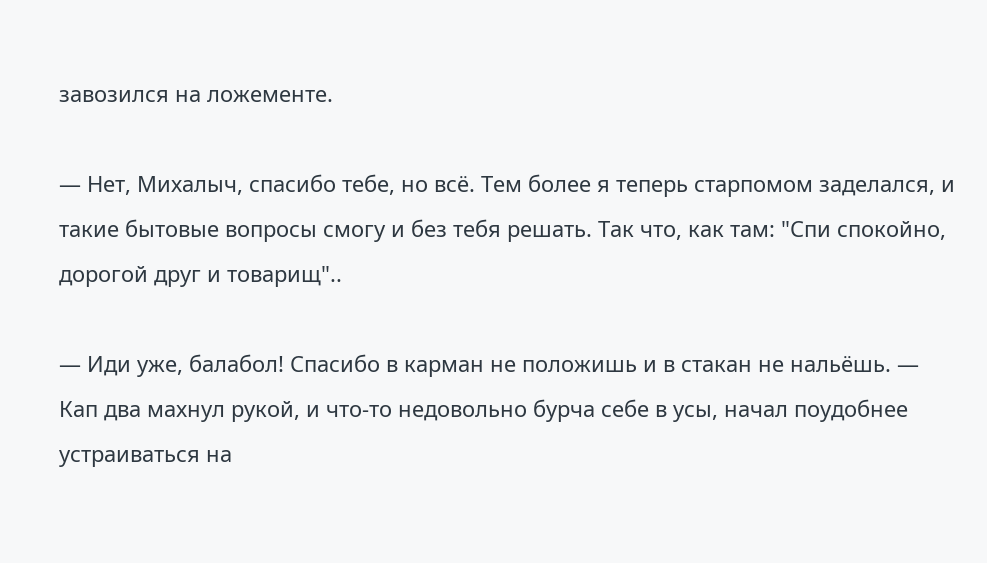завозился на ложементе.

— Нет, Михалыч, спасибо тебе, но всё. Тем более я теперь старпомом заделался, и такие бытовые вопросы смогу и без тебя решать. Так что, как там: "Спи спокойно, дорогой друг и товарищ"..

— Иди уже, балабол! Спасибо в карман не положишь и в стакан не нальёшь. — Кап два махнул рукой, и что-то недовольно бурча себе в усы, начал поудобнее устраиваться на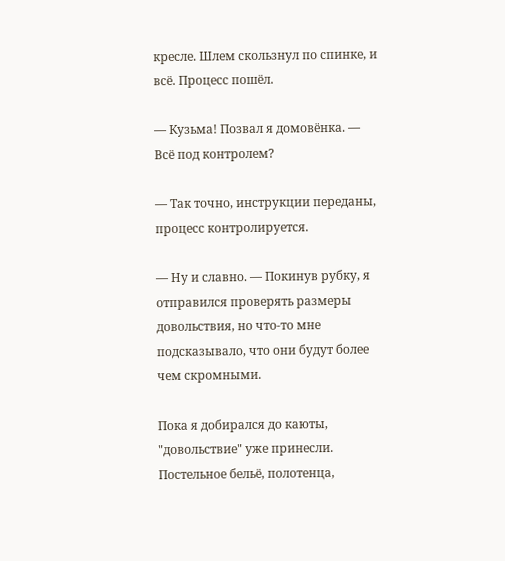кресле. Шлем скользнул по спинке, и всё. Процесс пошёл.

— Кузьма! Позвал я домовёнка. — Всё под контролем?

— Так точно, инструкции переданы, процесс контролируется.

— Ну и славно. — Покинув рубку, я отправился проверять размеры довольствия, но что-то мне подсказывало, что они будут более чем скромными.

Пока я добирался до каюты, "довольствие" уже принесли. Постельное бельё, полотенца,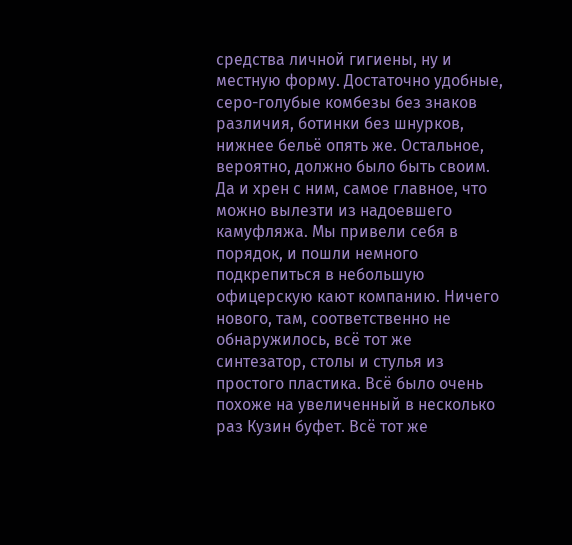средства личной гигиены, ну и местную форму. Достаточно удобные, серо-голубые комбезы без знаков различия, ботинки без шнурков, нижнее бельё опять же. Остальное, вероятно, должно было быть своим. Да и хрен с ним, самое главное, что можно вылезти из надоевшего камуфляжа. Мы привели себя в порядок, и пошли немного подкрепиться в небольшую офицерскую кают компанию. Ничего нового, там, соответственно не обнаружилось, всё тот же синтезатор, столы и стулья из простого пластика. Всё было очень похоже на увеличенный в несколько раз Кузин буфет. Всё тот же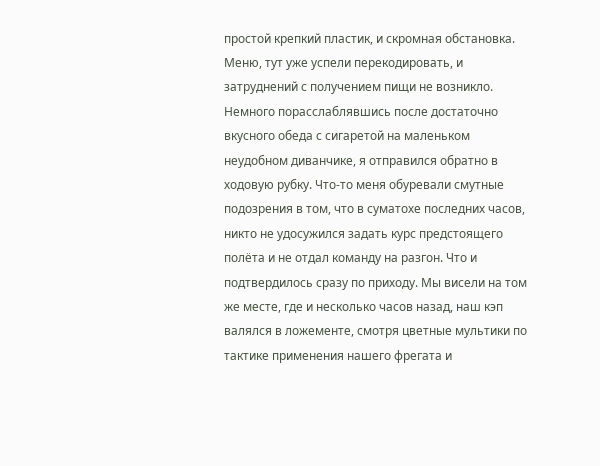простой крепкий пластик, и скромная обстановка. Меню, тут уже успели перекодировать, и затруднений с получением пищи не возникло. Немного порасслаблявшись после достаточно вкусного обеда с сигаретой на маленьком неудобном диванчике, я отправился обратно в ходовую рубку. Что-то меня обуревали смутные подозрения в том, что в суматохе последних часов, никто не удосужился задать курс предстоящего полёта и не отдал команду на разгон. Что и подтвердилось сразу по приходу. Мы висели на том же месте, где и несколько часов назад, наш кэп валялся в ложементе, смотря цветные мультики по тактике применения нашего фрегата и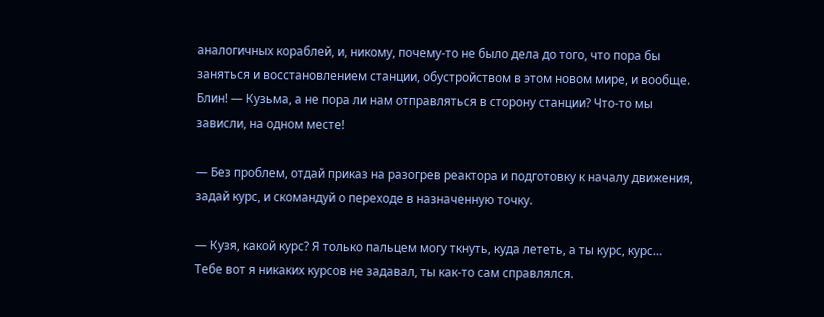аналогичных кораблей, и, никому, почему-то не было дела до того, что пора бы заняться и восстановлением станции, обустройством в этом новом мире, и вообще. Блин! — Кузьма, а не пора ли нам отправляться в сторону станции? Что-то мы зависли, на одном месте!

— Без проблем, отдай приказ на разогрев реактора и подготовку к началу движения, задай курс, и скомандуй о переходе в назначенную точку.

— Кузя, какой курс? Я только пальцем могу ткнуть, куда лететь, а ты курс, курс… Тебе вот я никаких курсов не задавал, ты как-то сам справлялся.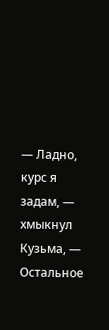— Ладно, курс я задам, — хмыкнул Кузьма, — Остальное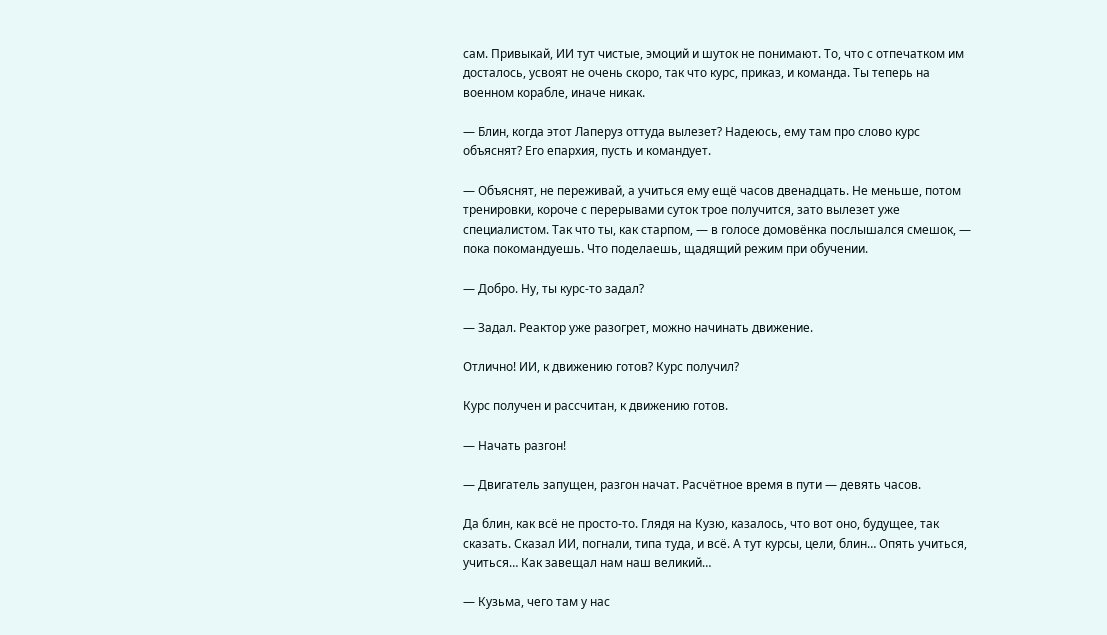сам. Привыкай, ИИ тут чистые, эмоций и шуток не понимают. То, что с отпечатком им досталось, усвоят не очень скоро, так что курс, приказ, и команда. Ты теперь на военном корабле, иначе никак.

— Блин, когда этот Лаперуз оттуда вылезет? Надеюсь, ему там про слово курс объяснят? Его епархия, пусть и командует.

— Объяснят, не переживай, а учиться ему ещё часов двенадцать. Не меньше, потом тренировки, короче с перерывами суток трое получится, зато вылезет уже специалистом. Так что ты, как старпом, — в голосе домовёнка послышался смешок, — пока покомандуешь. Что поделаешь, щадящий режим при обучении.

— Добро. Ну, ты курс-то задал?

— Задал. Реактор уже разогрет, можно начинать движение.

Отлично! ИИ, к движению готов? Курс получил?

Курс получен и рассчитан, к движению готов.

— Начать разгон!

— Двигатель запущен, разгон начат. Расчётное время в пути — девять часов.

Да блин, как всё не просто-то. Глядя на Кузю, казалось, что вот оно, будущее, так сказать. Сказал ИИ, погнали, типа туда, и всё. А тут курсы, цели, блин… Опять учиться, учиться… Как завещал нам наш великий…

— Кузьма, чего там у нас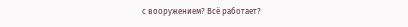с вооружением? Всё работает?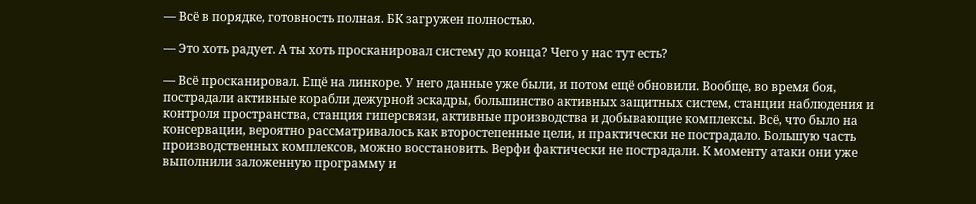— Всё в порядке, готовность полная. БК загружен полностью.

— Это хоть радует. А ты хоть просканировал систему до конца? Чего у нас тут есть?

— Всё просканировал. Ещё на линкоре. У него данные уже были, и потом ещё обновили. Вообще, во время боя, пострадали активные корабли дежурной эскадры, большинство активных защитных систем, станции наблюдения и контроля пространства, станция гиперсвязи, активные производства и добывающие комплексы. Всё, что было на консервации, вероятно рассматривалось как второстепенные цели, и практически не пострадало. Большую часть производственных комплексов, можно восстановить. Верфи фактически не пострадали. К моменту атаки они уже выполнили заложенную программу и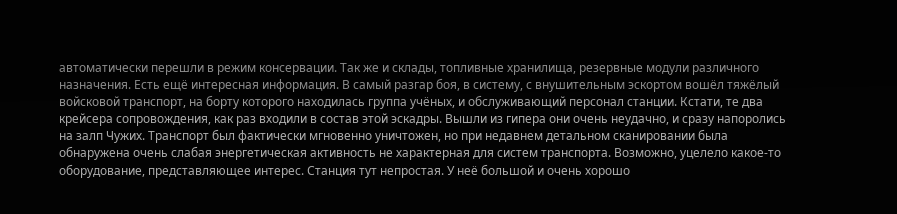автоматически перешли в режим консервации. Так же и склады, топливные хранилища, резервные модули различного назначения. Есть ещё интересная информация. В самый разгар боя, в систему, с внушительным эскортом вошёл тяжёлый войсковой транспорт, на борту которого находилась группа учёных, и обслуживающий персонал станции. Кстати, те два крейсера сопровождения, как раз входили в состав этой эскадры. Вышли из гипера они очень неудачно, и сразу напоролись на залп Чужих. Транспорт был фактически мгновенно уничтожен, но при недавнем детальном сканировании была обнаружена очень слабая энергетическая активность не характерная для систем транспорта. Возможно, уцелело какое-то оборудование, представляющее интерес. Станция тут непростая. У неё большой и очень хорошо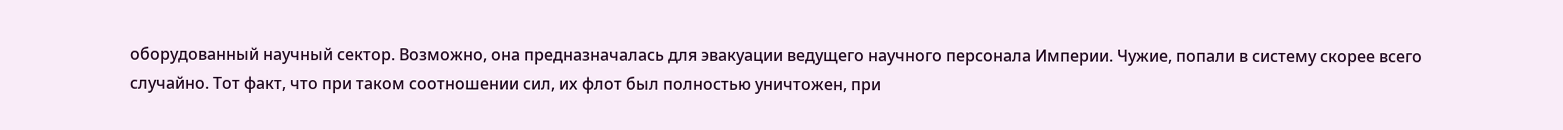оборудованный научный сектор. Возможно, она предназначалась для эвакуации ведущего научного персонала Империи. Чужие, попали в систему скорее всего случайно. Тот факт, что при таком соотношении сил, их флот был полностью уничтожен, при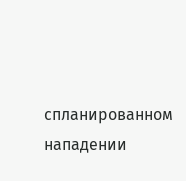спланированном нападении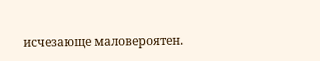исчезающе маловероятен.